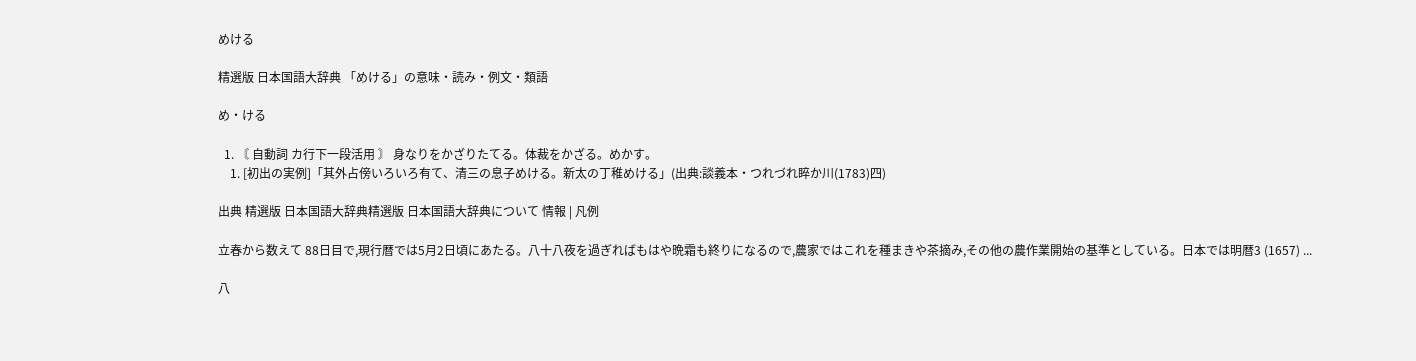めける

精選版 日本国語大辞典 「めける」の意味・読み・例文・類語

め・ける

  1. 〘 自動詞 カ行下一段活用 〙 身なりをかざりたてる。体裁をかざる。めかす。
    1. [初出の実例]「其外占傍いろいろ有て、清三の息子めける。新太の丁稚めける」(出典:談義本・つれづれ睟か川(1783)四)

出典 精選版 日本国語大辞典精選版 日本国語大辞典について 情報 | 凡例

立春から数えて 88日目で,現行暦では5月2日頃にあたる。八十八夜を過ぎればもはや晩霜も終りになるので,農家ではこれを種まきや茶摘み,その他の農作業開始の基準としている。日本では明暦3 (1657) ...

八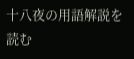十八夜の用語解説を読む